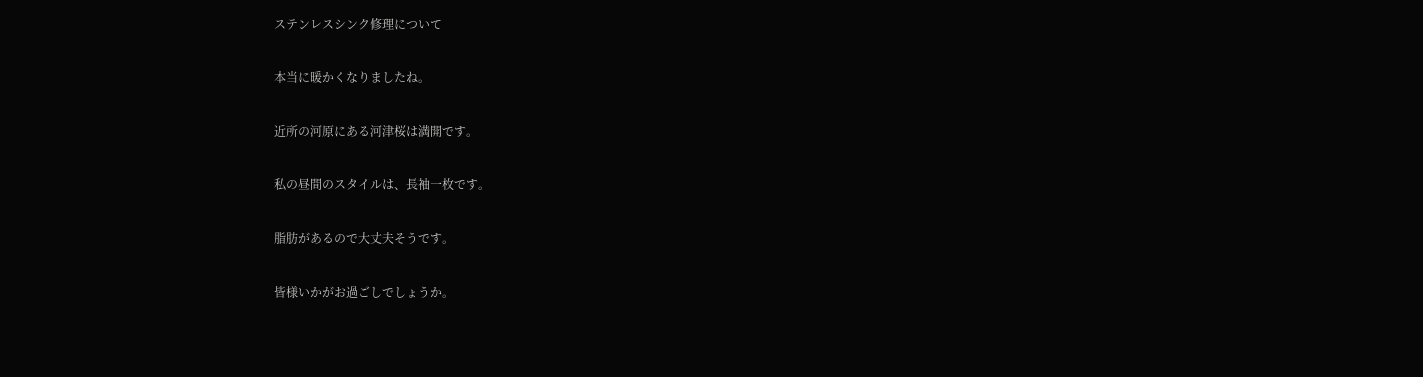ステンレスシンク修理について

本当に暖かくなりましたね。

近所の河原にある河津桜は満開です。

私の昼間のスタイルは、長袖一枚です。

脂肪があるので大丈夫そうです。

皆様いかがお過ごしでしょうか。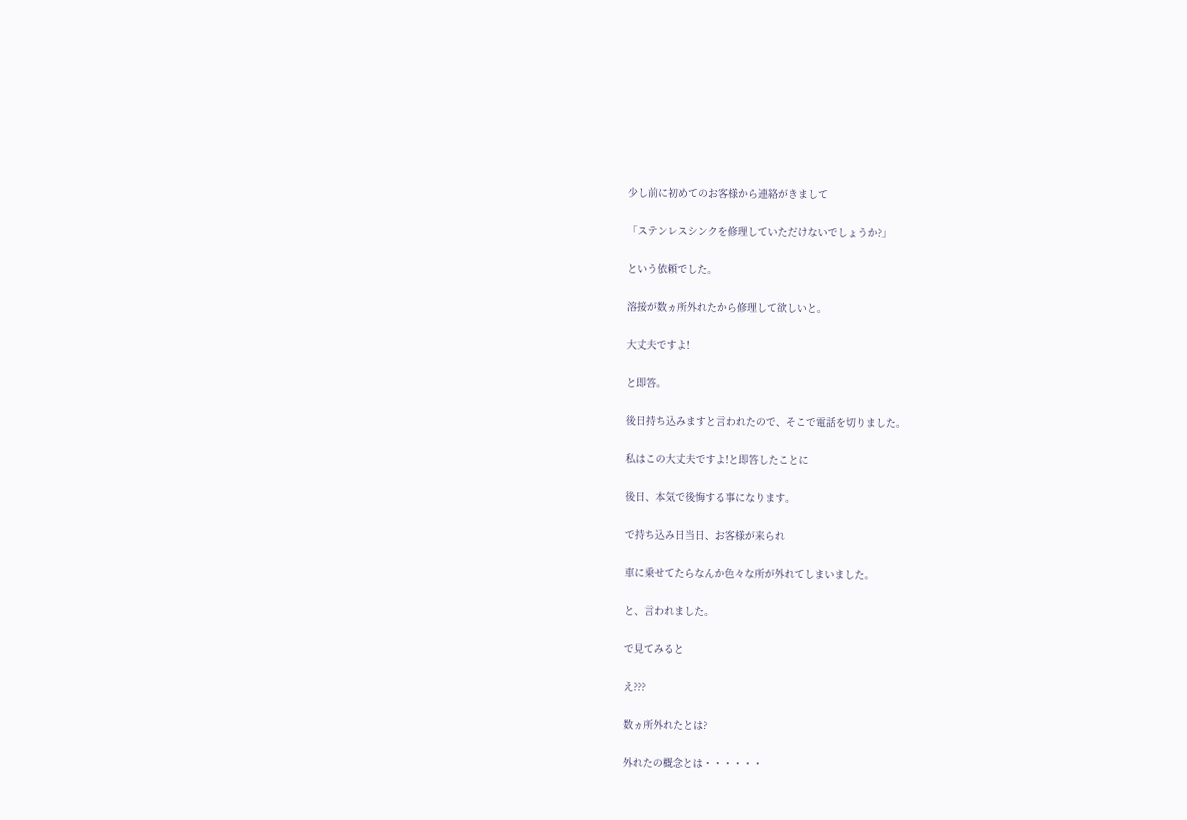少し前に初めてのお客様から連絡がきまして

「ステンレスシンクを修理していただけないでしょうか?」

という依頼でした。

溶接が数ヵ所外れたから修理して欲しいと。

大丈夫ですよ!

と即答。

後日持ち込みますと言われたので、そこで電話を切りました。

私はこの大丈夫ですよ!と即答したことに

後日、本気で後悔する事になります。

で持ち込み日当日、お客様が来られ

車に乗せてたらなんか色々な所が外れてしまいました。

と、言われました。

で見てみると

え???

数ヵ所外れたとは?

外れたの概念とは・・・・・・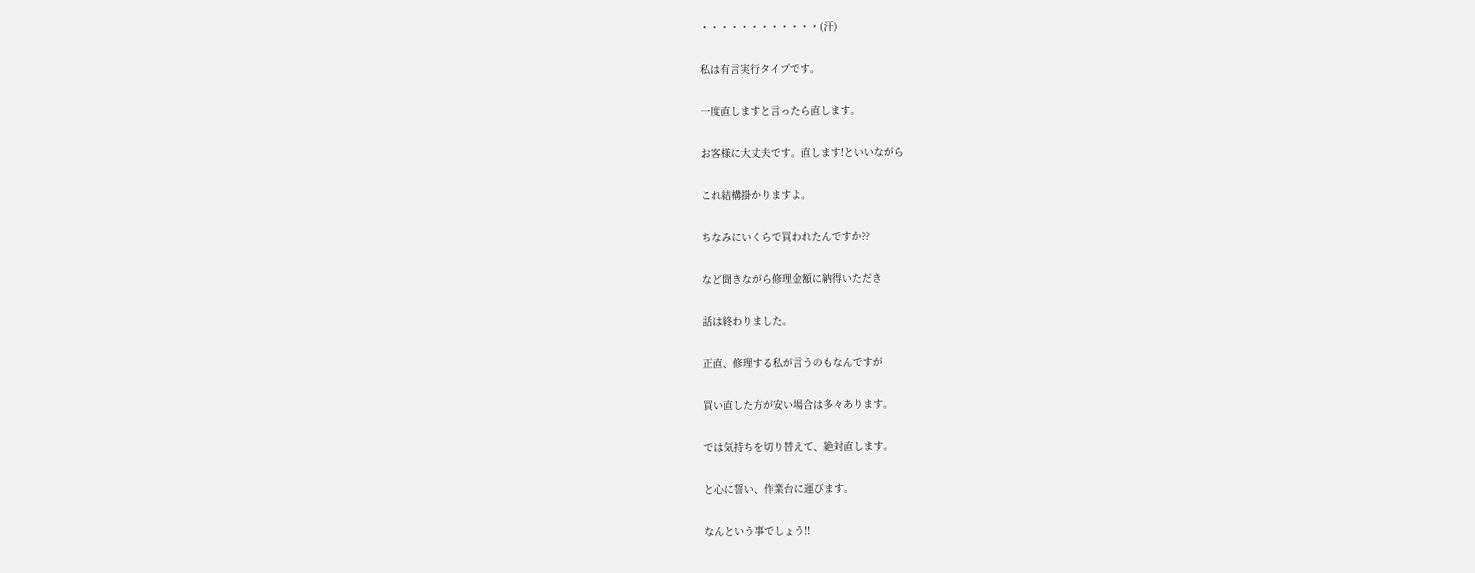・・・・・・・・・・・・(汗)

私は有言実行タイプです。

一度直しますと言ったら直します。

お客様に大丈夫です。直します!といいながら

これ結構掛かりますよ。

ちなみにいくらで買われたんですか??

など聞きながら修理金額に納得いただき

話は終わりました。

正直、修理する私が言うのもなんですが

買い直した方が安い場合は多々あります。

では気持ちを切り替えて、絶対直します。

と心に誓い、作業台に運びます。

なんという事でしょう!!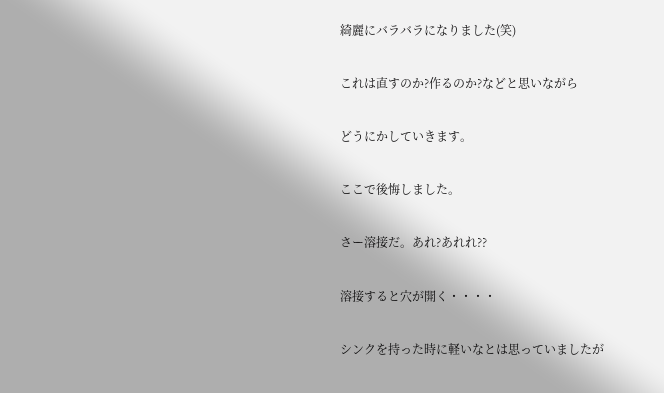綺麗にバラバラになりました(笑)

これは直すのか?作るのか?などと思いながら

どうにかしていきます。

ここで後悔しました。

さー溶接だ。あれ?あれれ??

溶接すると穴が開く・・・・

シンクを持った時に軽いなとは思っていましたが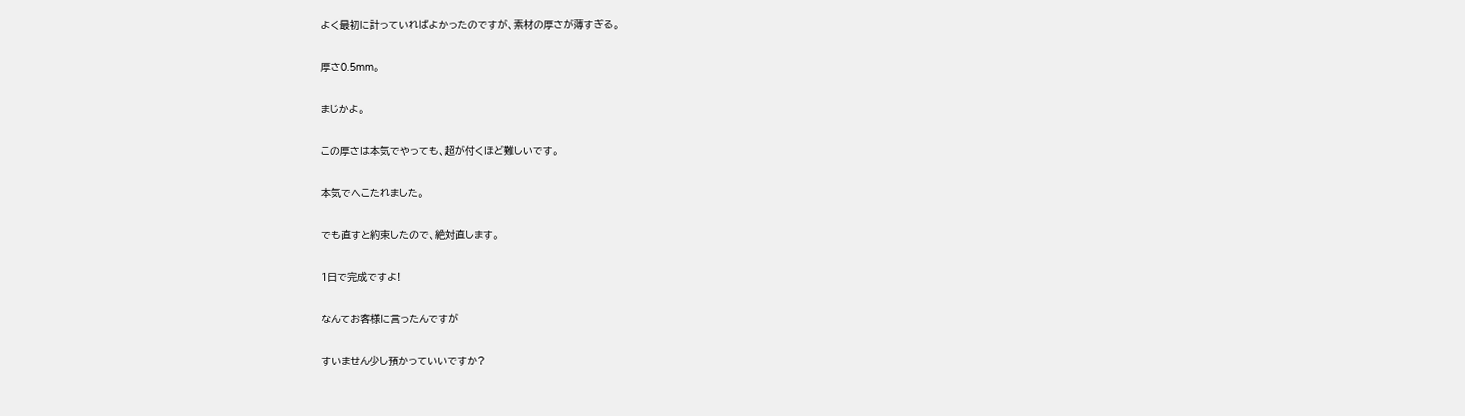よく最初に計っていればよかったのですが、素材の厚さが薄すぎる。

厚さ0.5mm。

まじかよ。

この厚さは本気でやっても、超が付くほど難しいです。

本気でへこたれました。

でも直すと約束したので、絶対直します。

1日で完成ですよ!

なんてお客様に言ったんですが

すいません少し預かっていいですか?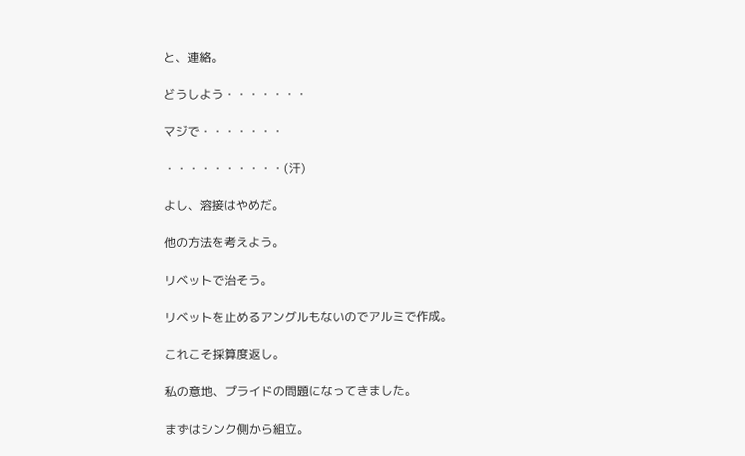と、連絡。

どうしよう・・・・・・・

マジで・・・・・・・

・・・・・・・・・・(汗)

よし、溶接はやめだ。

他の方法を考えよう。

リベットで治そう。

リベットを止めるアングルもないのでアルミで作成。

これこそ採算度返し。

私の意地、プライドの問題になってきました。

まずはシンク側から組立。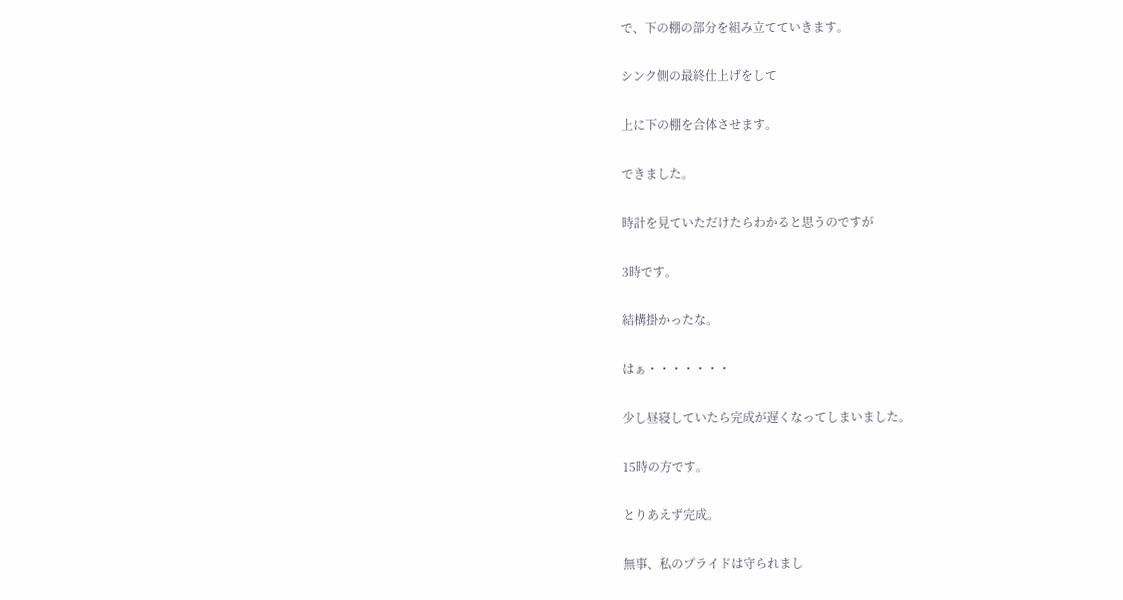で、下の棚の部分を組み立てていきます。

シンク側の最終仕上げをして

上に下の棚を合体させます。

できました。

時計を見ていただけたらわかると思うのですが

3時です。

結構掛かったな。

はぁ・・・・・・・

少し昼寝していたら完成が遅くなってしまいました。

15時の方です。

とりあえず完成。

無事、私のプライドは守られまし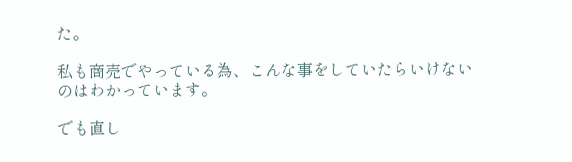た。

私も商売でやっている為、こんな事をしていたらいけないのはわかっています。

でも直し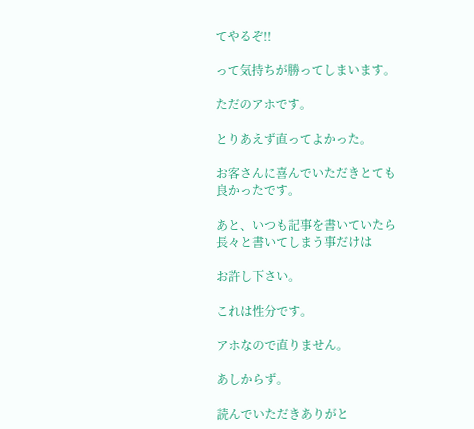てやるぞ!!

って気持ちが勝ってしまいます。

ただのアホです。

とりあえず直ってよかった。

お客さんに喜んでいただきとても良かったです。

あと、いつも記事を書いていたら長々と書いてしまう事だけは

お許し下さい。

これは性分です。

アホなので直りません。

あしからず。

読んでいただきありがと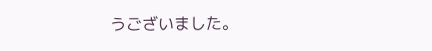うございました。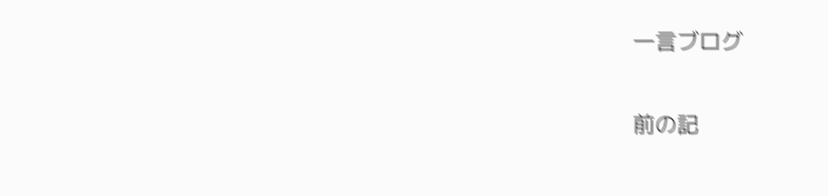一言ブログ

前の記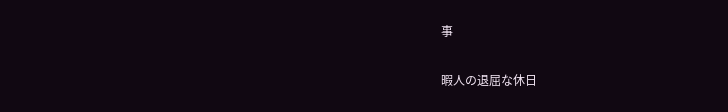事

暇人の退屈な休日